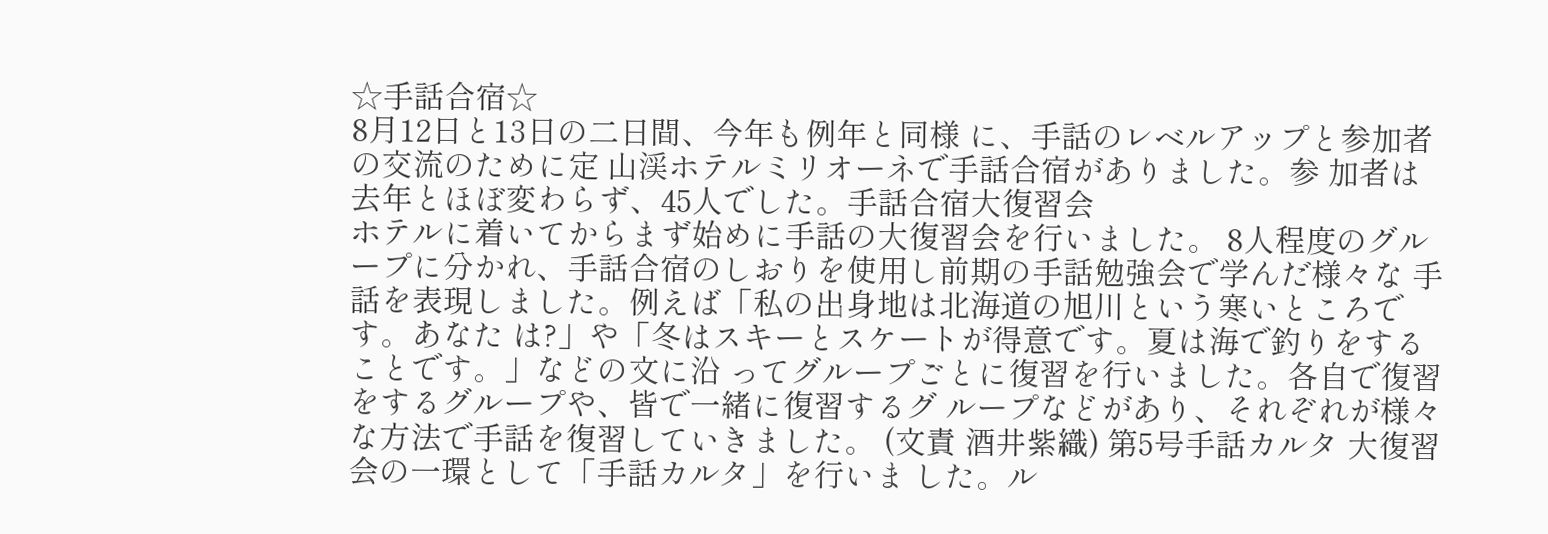☆手話合宿☆
8月12日と13日の二日間、今年も例年と同様 に、手話のレベルアップと参加者の交流のために定 山渓ホテルミリオーネで手話合宿がありました。参 加者は去年とほぼ変わらず、45人でした。手話合宿大復習会
ホテルに着いてからまず始めに手話の大復習会を行いました。 8人程度のグループに分かれ、手話合宿のしおりを使用し前期の手話勉強会で学んだ様々な 手話を表現しました。例えば「私の出身地は北海道の旭川という寒いところです。あなた は?」や「冬はスキーとスケートが得意です。夏は海で釣りをすることです。」などの文に沿 ってグループごとに復習を行いました。各自で復習をするグループや、皆で一緒に復習するグ ループなどがあり、それぞれが様々な方法で手話を復習していきました。 (文責 酒井紫織) 第5号手話カルタ 大復習会の一環として「手話カルタ」を行いま した。ル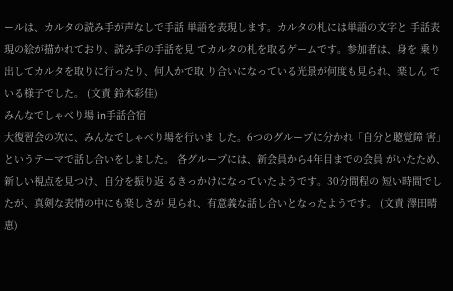ールは、カルタの読み手が声なしで手話 単語を表現します。カルタの札には単語の文字と 手話表現の絵が描かれており、読み手の手話を見 てカルタの札を取るゲームです。参加者は、身を 乗り出してカルタを取りに行ったり、何人かで取 り合いになっている光景が何度も見られ、楽しん でいる様子でした。 (文責 鈴木彩佳)
みんなでしゃべり場 in手話合宿
大復習会の次に、みんなでしゃべり場を行いま した。6つのグループに分かれ「自分と聴覚障 害」というテーマで話し合いをしました。 各グループには、新会員から4年目までの会員 がいたため、新しい視点を見つけ、自分を振り返 るきっかけになっていたようです。30分間程の 短い時間でしたが、真剣な表情の中にも楽しさが 見られ、有意義な話し合いとなったようです。 (文責 澤田晴恵)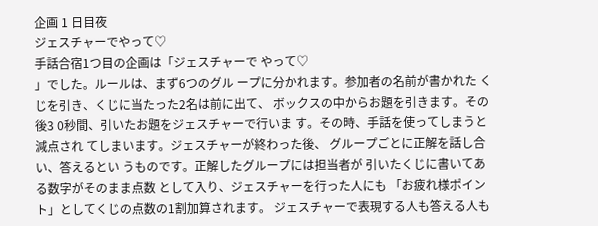企画 1 日目夜
ジェスチャーでやって♡
手話合宿1つ目の企画は「ジェスチャーで やって♡
」でした。ルールは、まず6つのグル ープに分かれます。参加者の名前が書かれた くじを引き、くじに当たった2名は前に出て、 ボックスの中からお題を引きます。その後3 0秒間、引いたお題をジェスチャーで行いま す。その時、手話を使ってしまうと減点され てしまいます。ジェスチャーが終わった後、 グループごとに正解を話し合い、答えるとい うものです。正解したグループには担当者が 引いたくじに書いてある数字がそのまま点数 として入り、ジェスチャーを行った人にも 「お疲れ様ポイント」としてくじの点数の1割加算されます。 ジェスチャーで表現する人も答える人も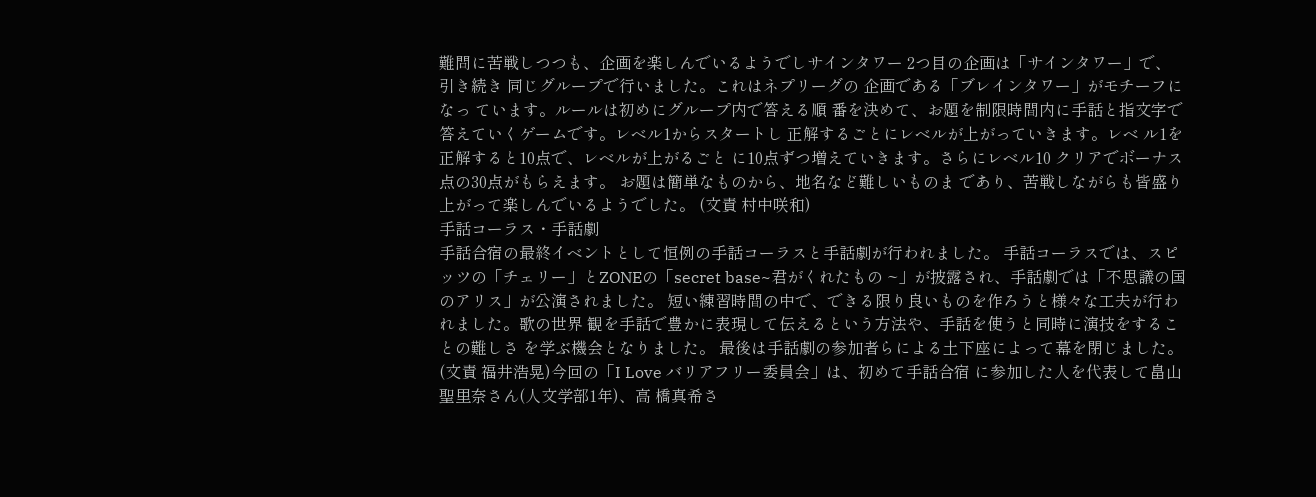難問に苦戦しつつも、企画を楽しんでいるようでしサインタワー 2つ目の企画は「サインタワー」で、引き続き 同じグループで行いました。これはネプリーグの 企画である「ブレインタワー」がモチーフになっ ています。ルールは初めにグループ内で答える順 番を決めて、お題を制限時間内に手話と指文字で 答えていくゲームです。レベル1からスタートし 正解するごとにレベルが上がっていきます。レベ ル1を正解すると10点で、レベルが上がるごと に10点ずつ増えていきます。さらにレベル10 クリアでボーナス点の30点がもらえます。 お題は簡単なものから、地名など難しいものま であり、苦戦しながらも皆盛り上がって楽しんでいるようでした。 (文責 村中咲和)
手話コーラス・手話劇
手話合宿の最終イベントとして恒例の手話コーラスと手話劇が行われました。 手話コーラスでは、スピッツの「チェリー」とZONEの「secret base~君がくれたもの ~」が披露され、手話劇では「不思議の国のアリス」が公演されました。 短い練習時間の中で、できる限り良いものを作ろうと様々な工夫が行われました。歌の世界 観を手話で豊かに表現して伝えるという方法や、手話を使うと同時に演技をすることの難しさ を学ぶ機会となりました。 最後は手話劇の参加者らによる土下座によって幕を閉じました。 (文責 福井浩晃)今回の「I Love バリアフリー委員会」は、初めて手話合宿 に参加した人を代表して畠山聖里奈さん(人文学部1年)、高 橋真希さ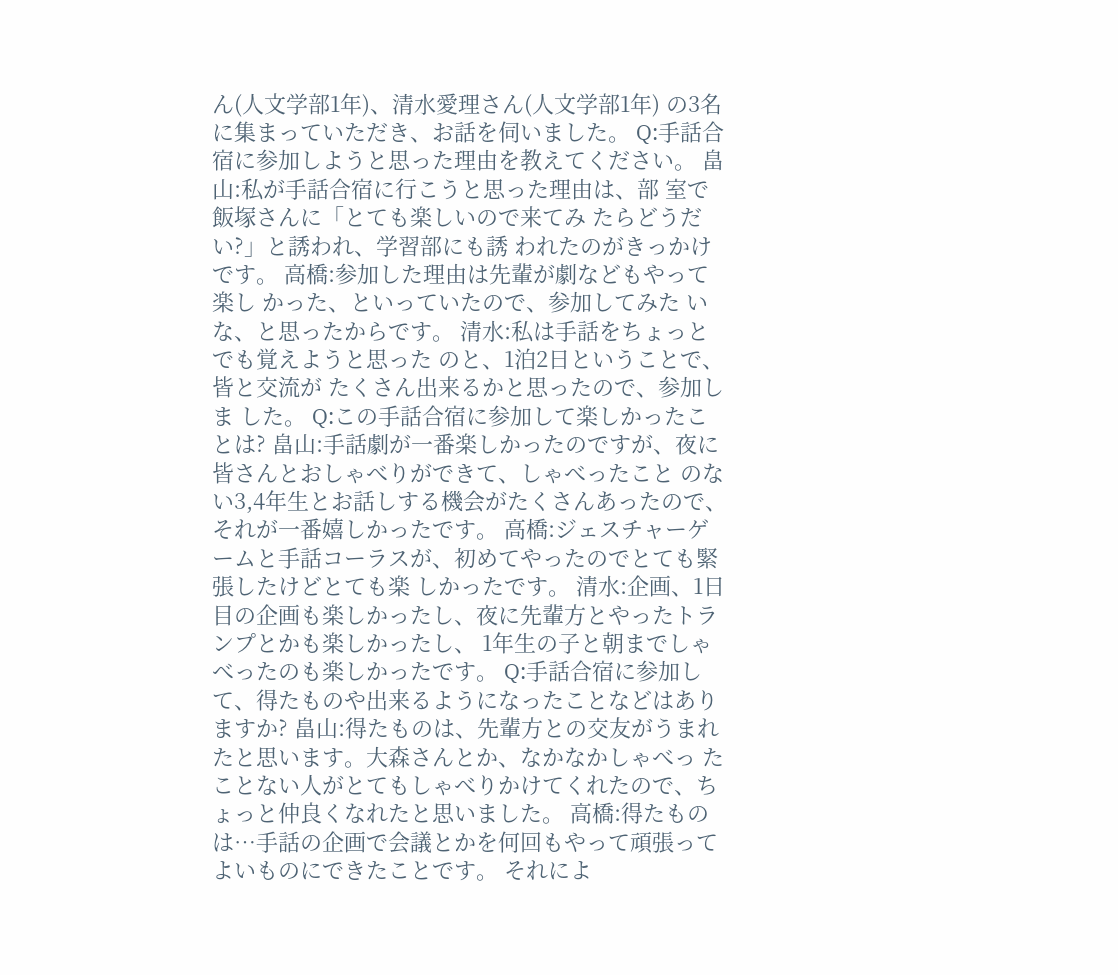ん(人文学部1年)、清水愛理さん(人文学部1年) の3名に集まっていただき、お話を伺いました。 Q:手話合宿に参加しようと思った理由を教えてください。 畠山:私が手話合宿に行こうと思った理由は、部 室で飯塚さんに「とても楽しいので来てみ たらどうだい?」と誘われ、学習部にも誘 われたのがきっかけです。 高橋:参加した理由は先輩が劇などもやって楽し かった、といっていたので、参加してみた いな、と思ったからです。 清水:私は手話をちょっとでも覚えようと思った のと、1泊2日ということで、皆と交流が たくさん出来るかと思ったので、参加しま した。 Q:この手話合宿に参加して楽しかったことは? 畠山:手話劇が一番楽しかったのですが、夜に皆さんとおしゃべりができて、しゃべったこと のない3,4年生とお話しする機会がたくさんあったので、それが一番嬉しかったです。 高橋:ジェスチャーゲームと手話コーラスが、初めてやったのでとても緊張したけどとても楽 しかったです。 清水:企画、1日目の企画も楽しかったし、夜に先輩方とやったトランプとかも楽しかったし、 1年生の子と朝までしゃべったのも楽しかったです。 Q:手話合宿に参加して、得たものや出来るようになったことなどはありますか? 畠山:得たものは、先輩方との交友がうまれたと思います。大森さんとか、なかなかしゃべっ たことない人がとてもしゃべりかけてくれたので、ちょっと仲良くなれたと思いました。 高橋:得たものは…手話の企画で会議とかを何回もやって頑張ってよいものにできたことです。 それによ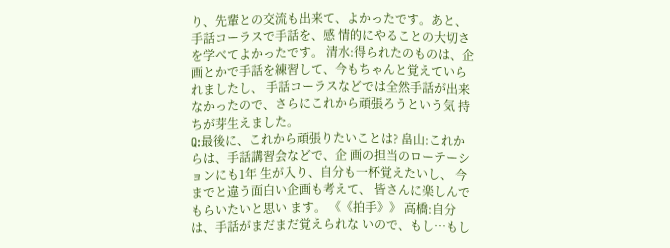り、先輩との交流も出来て、よかったです。あと、手話コーラスで手話を、感 情的にやることの大切さを学べてよかったです。 清水:得られたのものは、企画とかで手話を練習して、今もちゃんと覚えていられましたし、 手話コーラスなどでは全然手話が出来なかったので、さらにこれから頑張ろうという気 持ちが芽生えました。
Q:最後に、これから頑張りたいことは? 畠山:これからは、手話講習会などで、企 画の担当のローテーションにも1年 生が入り、自分も一杯覚えたいし、 今までと違う面白い企画も考えて、 皆さんに楽しんでもらいたいと思い ます。 《《拍手》》 高橋:自分は、手話がまだまだ覚えられな いので、もし…もし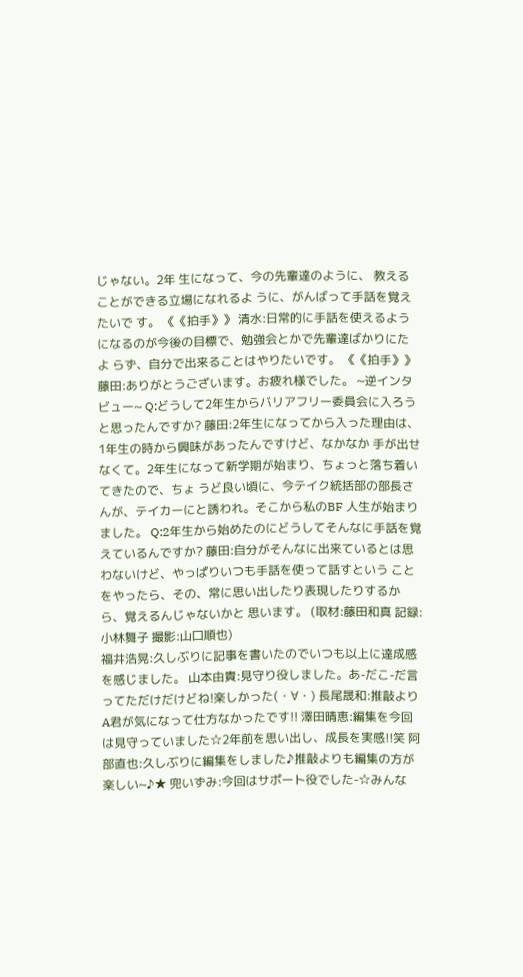じゃない。2年 生になって、今の先輩達のように、 教えることができる立場になれるよ うに、がんばって手話を覚えたいで す。 《《拍手》》 清水:日常的に手話を使えるようになるのが今後の目標で、勉強会とかで先輩達ばかりにたよ らず、自分で出来ることはやりたいです。 《《拍手》》 藤田:ありがとうございます。お疲れ様でした。 ~逆インタビュー~ Q:どうして2年生からバリアフリー委員会に入ろうと思ったんですか? 藤田:2年生になってから入った理由は、1年生の時から興味があったんですけど、なかなか 手が出せなくて。2年生になって新学期が始まり、ちょっと落ち着いてきたので、ちょ うど良い頃に、今テイク統括部の部長さんが、テイカーにと誘われ。そこから私のBF 人生が始まりました。 Q:2年生から始めたのにどうしてそんなに手話を覚えているんですか? 藤田:自分がそんなに出来ているとは思わないけど、やっぱりいつも手話を使って話すという ことをやったら、その、常に思い出したり表現したりするから、覚えるんじゃないかと 思います。 (取材:藤田和真 記録:小林舞子 撮影:山口順也)
福井浩晃:久しぶりに記事を書いたのでいつも以上に達成感を感じました。 山本由貴:見守り役しました。あ-だこ-だ言ってただけだけどね!楽しかった(・∀・) 長尾晟和:推敲よりA君が気になって仕方なかったです!! 澤田晴恵:編集を今回は見守っていました☆2年前を思い出し、成長を実感!!笑 阿部直也:久しぶりに編集をしました♪推敲よりも編集の方が楽しい~♪★ 兜いずみ:今回はサポート役でした-☆みんな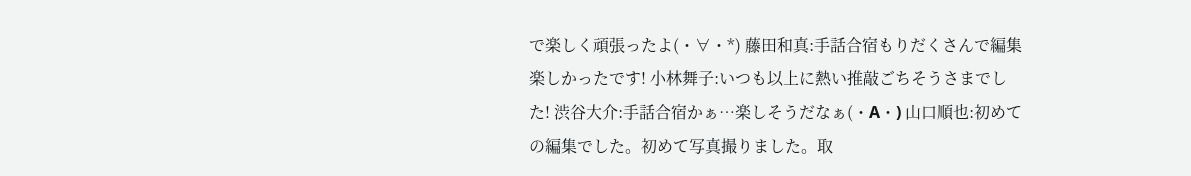で楽しく頑張ったよ(・∀・*) 藤田和真:手話合宿もりだくさんで編集楽しかったです! 小林舞子:いつも以上に熱い推敲ごちそうさまでした! 渋谷大介:手話合宿かぁ…楽しそうだなぁ(・А・) 山口順也:初めての編集でした。初めて写真撮りました。取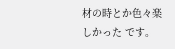材の時とか色々楽しかった です。